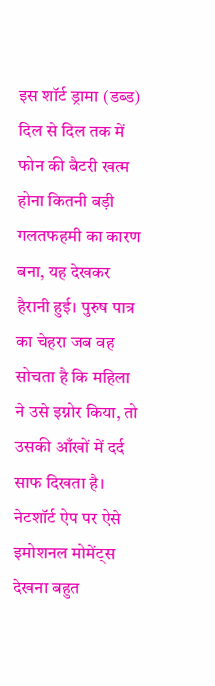इस शॉर्ट ड्रामा (डब्ड) दिल से दिल तक में फोन की बैटरी खत्म होना कितनी बड़ी गलतफहमी का कारण बना, यह देखकर हैरानी हुई। पुरुष पात्र का चेहरा जब वह सोचता है कि महिला ने उसे इग्नोर किया, तो उसकी आँखों में दर्द साफ दिखता है। नेटशॉर्ट ऐप पर ऐसे इमोशनल मोमेंट्स देखना बहुत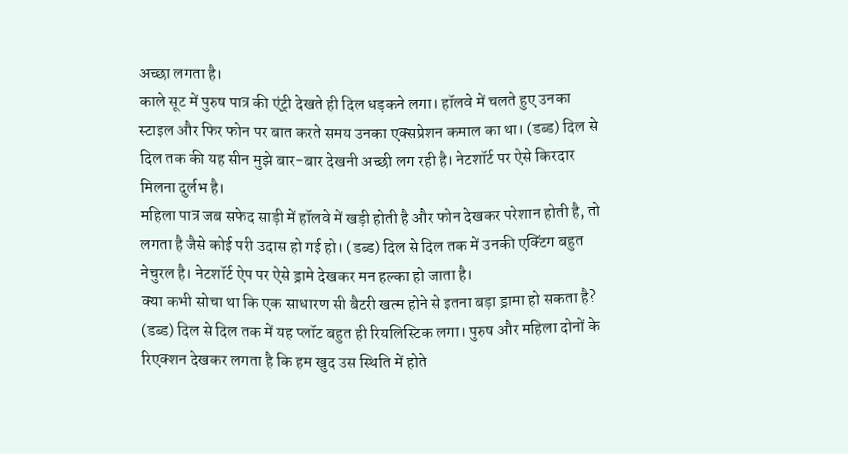अच्छा लगता है।
काले सूट में पुरुष पात्र की एंट्री देखते ही दिल धड़कने लगा। हॉलवे में चलते हुए उनका स्टाइल और फिर फोन पर बात करते समय उनका एक्सप्रेशन कमाल का था। (डब्ड) दिल से दिल तक की यह सीन मुझे बार-बार देखनी अच्छी लग रही है। नेटशॉर्ट पर ऐसे किरदार मिलना दुर्लभ है।
महिला पात्र जब सफेद साड़ी में हॉलवे में खड़ी होती है और फोन देखकर परेशान होती है, तो लगता है जैसे कोई परी उदास हो गई हो। (डब्ड) दिल से दिल तक में उनकी एक्टिंग बहुत नेचुरल है। नेटशॉर्ट ऐप पर ऐसे ड्रामे देखकर मन हल्का हो जाता है।
क्या कभी सोचा था कि एक साधारण सी बैटरी खत्म होने से इतना बड़ा ड्रामा हो सकता है? (डब्ड) दिल से दिल तक में यह प्लॉट बहुत ही रियलिस्टिक लगा। पुरुष और महिला दोनों के रिएक्शन देखकर लगता है कि हम खुद उस स्थिति में होते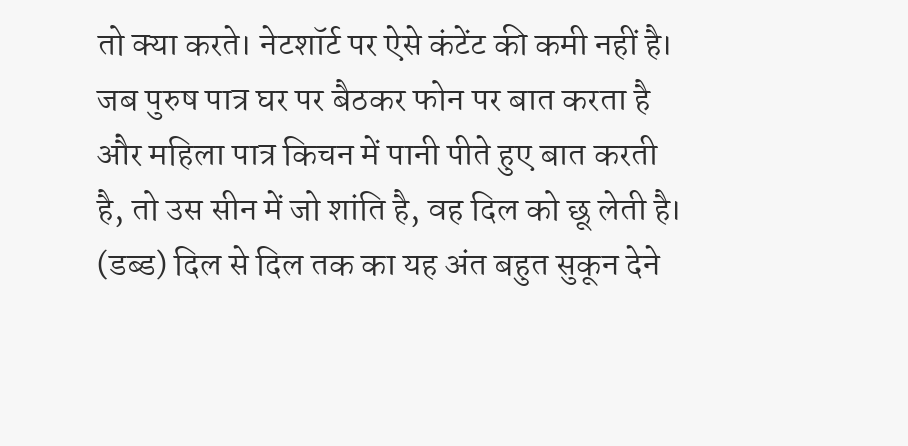तो क्या करते। नेटशॉर्ट पर ऐसे कंटेंट की कमी नहीं है।
जब पुरुष पात्र घर पर बैठकर फोन पर बात करता है और महिला पात्र किचन में पानी पीते हुए बात करती है, तो उस सीन में जो शांति है, वह दिल को छू लेती है। (डब्ड) दिल से दिल तक का यह अंत बहुत सुकून देने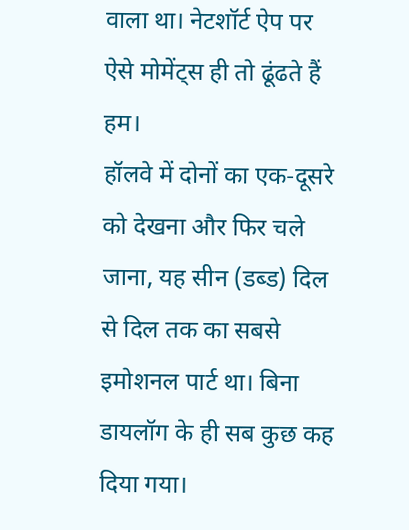वाला था। नेटशॉर्ट ऐप पर ऐसे मोमेंट्स ही तो ढूंढते हैं हम।
हॉलवे में दोनों का एक-दूसरे को देखना और फिर चले जाना, यह सीन (डब्ड) दिल से दिल तक का सबसे इमोशनल पार्ट था। बिना डायलॉग के ही सब कुछ कह दिया गया।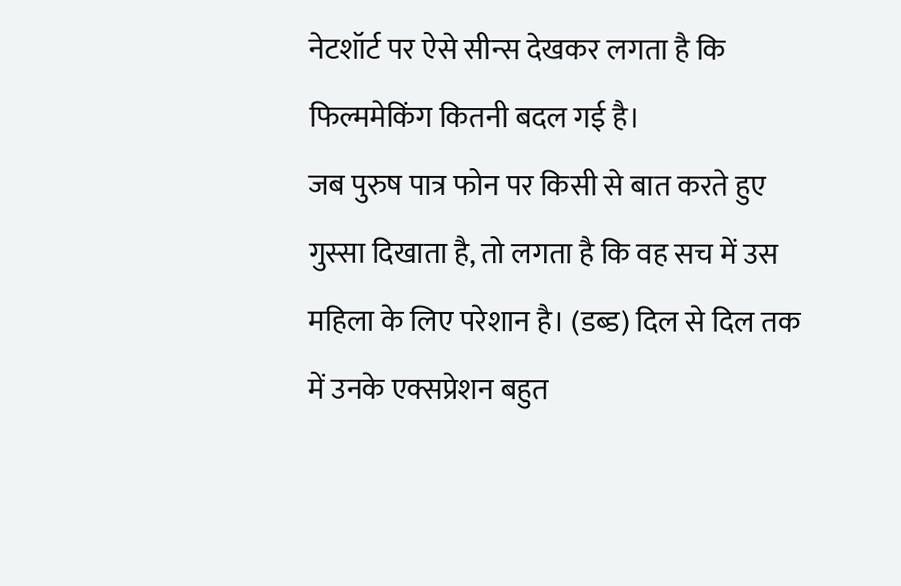नेटशॉर्ट पर ऐसे सीन्स देखकर लगता है कि फिल्ममेकिंग कितनी बदल गई है।
जब पुरुष पात्र फोन पर किसी से बात करते हुए गुस्सा दिखाता है, तो लगता है कि वह सच में उस महिला के लिए परेशान है। (डब्ड) दिल से दिल तक में उनके एक्सप्रेशन बहुत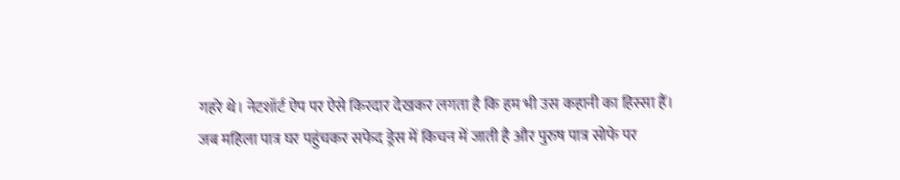गहरे थे। नेटशॉर्ट ऐप पर ऐसे किरदार देखकर लगता है कि हम भी उस कहानी का हिस्सा हैं।
जब महिला पात्र घर पहुंचकर सफेद ड्रेस में किचन में जाती है और पुरुष पात्र सोफे पर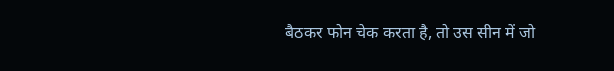बैठकर फोन चेक करता है, तो उस सीन में जो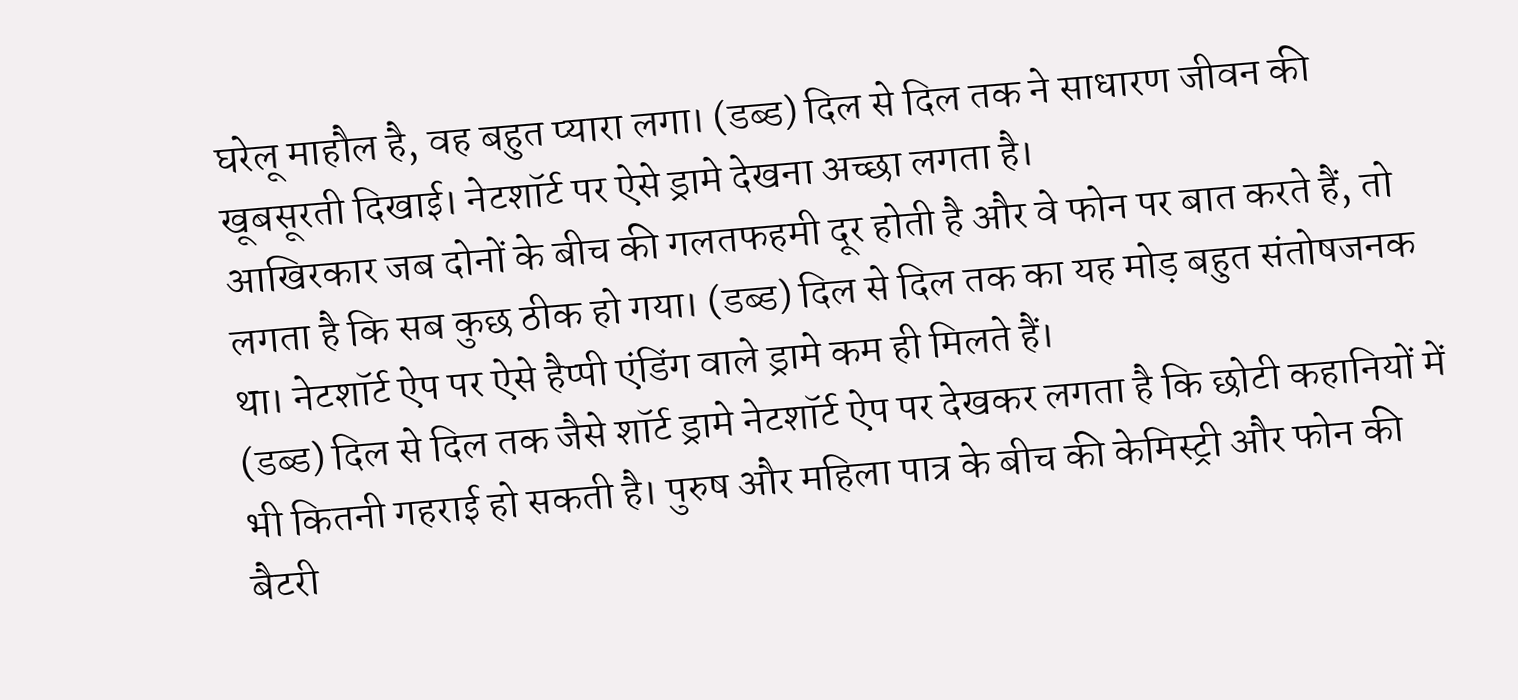घरेलू माहौल है, वह बहुत प्यारा लगा। (डब्ड) दिल से दिल तक ने साधारण जीवन की खूबसूरती दिखाई। नेटशॉर्ट पर ऐसे ड्रामे देखना अच्छा लगता है।
आखिरकार जब दोनों के बीच की गलतफहमी दूर होती है और वे फोन पर बात करते हैं, तो लगता है कि सब कुछ ठीक हो गया। (डब्ड) दिल से दिल तक का यह मोड़ बहुत संतोषजनक था। नेटशॉर्ट ऐप पर ऐसे हैप्पी एंडिंग वाले ड्रामे कम ही मिलते हैं।
(डब्ड) दिल से दिल तक जैसे शॉर्ट ड्रामे नेटशॉर्ट ऐप पर देखकर लगता है कि छोटी कहानियों में भी कितनी गहराई हो सकती है। पुरुष और महिला पात्र के बीच की केमिस्ट्री और फोन की बैटरी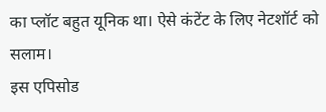का प्लॉट बहुत यूनिक था। ऐसे कंटेंट के लिए नेटशॉर्ट को सलाम।
इस एपिसोड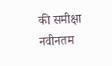की समीक्षा
नवीनतम